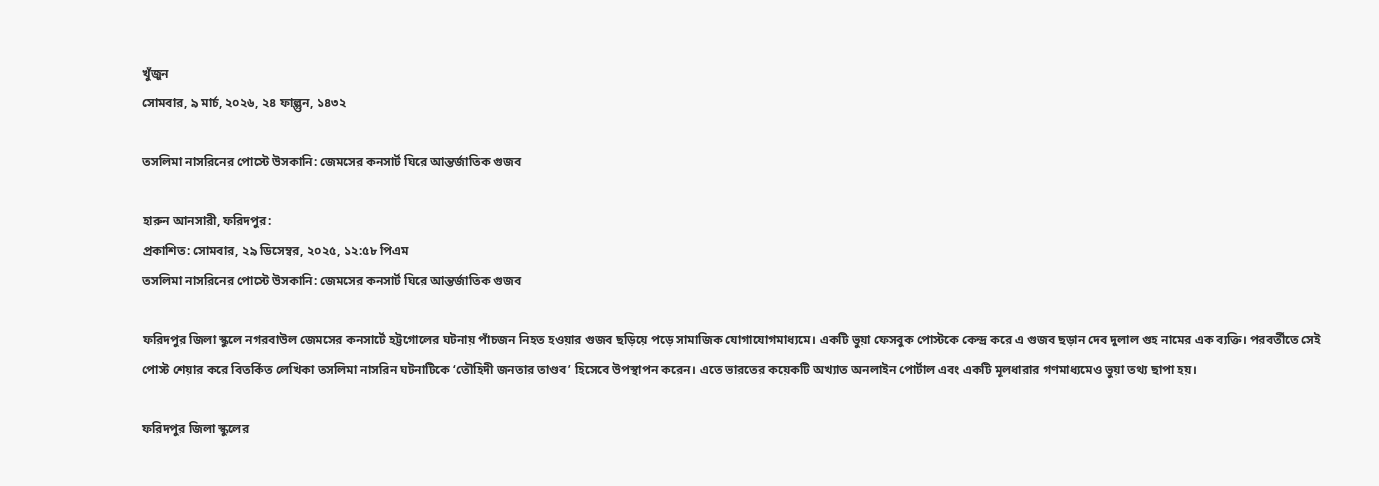খুঁজুন
সোমবার, ৯ মার্চ, ২০২৬, ২৪ ফাল্গুন, ১৪৩২

তসলিমা নাসরিনের পোস্টে উসকানি: জেমসের কনসার্ট ঘিরে আন্তর্জাতিক গুজব

হারুন আনসারী, ফরিদপুর:
প্রকাশিত: সোমবার, ২৯ ডিসেম্বর, ২০২৫, ১২:৫৮ পিএম
তসলিমা নাসরিনের পোস্টে উসকানি: জেমসের কনসার্ট ঘিরে আন্তর্জাতিক গুজব

ফরিদপুর জিলা স্কুলে নগরবাউল জেমসের কনসার্টে হট্টগোলের ঘটনায় পাঁচজন নিহত হওয়ার গুজব ছড়িয়ে পড়ে সামাজিক যোগাযোগমাধ্যমে। একটি ভুয়া ফেসবুক পোস্টকে কেন্দ্র করে এ গুজব ছড়ান দেব দুলাল গুহ নামের এক ব্যক্তি। পরবর্তীতে সেই পোস্ট শেয়ার করে বিতর্কিত লেখিকা তসলিমা নাসরিন ঘটনাটিকে ‘তৌহিদী জনতার তাণ্ডব’ হিসেবে উপস্থাপন করেন। এতে ভারতের কয়েকটি অখ্যাত অনলাইন পোর্টাল এবং একটি মূলধারার গণমাধ্যমেও ভুয়া তথ্য ছাপা হয়।

ফরিদপুর জিলা স্কুলের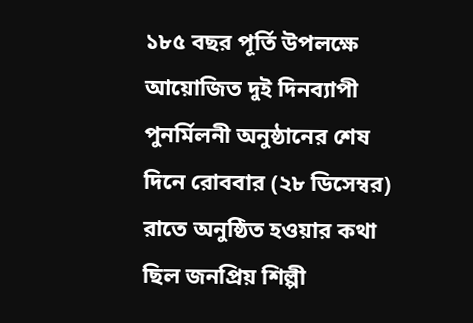১৮৫ বছর পূর্তি উপলক্ষে আয়োজিত দুই দিনব্যাপী পুনর্মিলনী অনুষ্ঠানের শেষ দিনে রোববার (২৮ ডিসেম্বর) রাতে অনুষ্ঠিত হওয়ার কথা ছিল জনপ্রিয় শিল্পী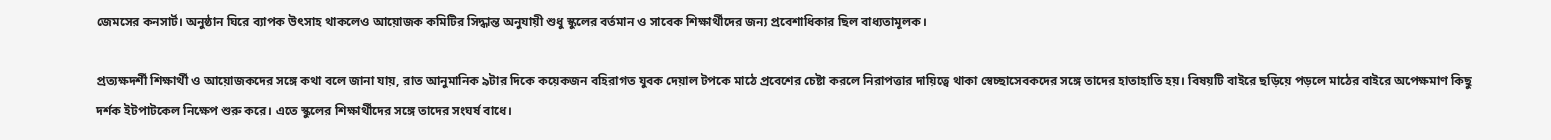জেমসের কনসার্ট। অনুষ্ঠান ঘিরে ব্যাপক উৎসাহ থাকলেও আয়োজক কমিটির সিদ্ধান্ত অনুযায়ী শুধু স্কুলের বর্তমান ও সাবেক শিক্ষার্থীদের জন্য প্রবেশাধিকার ছিল বাধ্যতামূলক।

প্রত্যক্ষদর্শী শিক্ষার্থী ও আয়োজকদের সঙ্গে কথা বলে জানা যায়, রাত আনুমানিক ৯টার দিকে কয়েকজন বহিরাগত যুবক দেয়াল টপকে মাঠে প্রবেশের চেষ্টা করলে নিরাপত্তার দায়িত্বে থাকা স্বেচ্ছাসেবকদের সঙ্গে তাদের হাতাহাতি হয়। বিষয়টি বাইরে ছড়িয়ে পড়লে মাঠের বাইরে অপেক্ষমাণ কিছু দর্শক ইটপাটকেল নিক্ষেপ শুরু করে। এতে স্কুলের শিক্ষার্থীদের সঙ্গে তাদের সংঘর্ষ বাধে।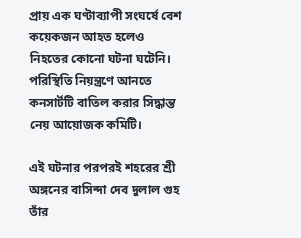প্রায় এক ঘণ্টাব্যাপী সংঘর্ষে বেশ কয়েকজন আহত হলেও নিহতের কোনো ঘটনা ঘটেনি। পরিস্থিতি নিয়ন্ত্রণে আনতে কনসার্টটি বাতিল করার সিদ্ধান্ত নেয় আয়োজক কমিটি।

এই ঘটনার পরপরই শহরের শ্রী অঙ্গনের বাসিন্দা দেব দুলাল গুহ তাঁর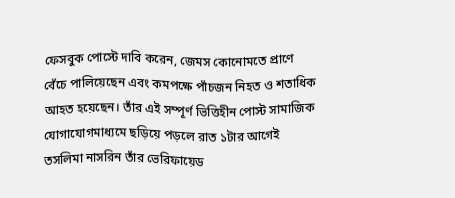ফেসবুক পোস্টে দাবি করেন, জেমস কোনোমতে প্রাণে বেঁচে পালিয়েছেন এবং কমপক্ষে পাঁচজন নিহত ও শতাধিক আহত হয়েছেন। তাঁর এই সম্পূর্ণ ভিত্তিহীন পোস্ট সামাজিক যোগাযোগমাধ্যমে ছড়িয়ে পড়লে রাত ১টার আগেই তসলিমা নাসরিন তাঁর ভেরিফায়েড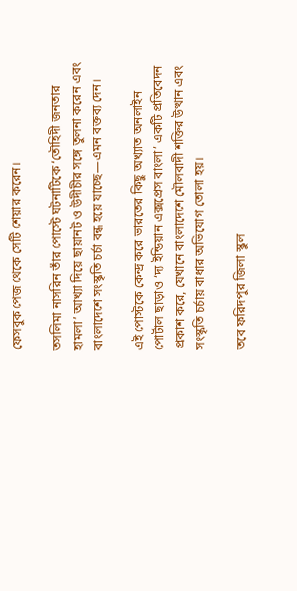ফেসবুক পেজ থেকে সেটি শেয়ার করেন।

তসলিমা নাসরিন তাঁর পোস্টে ঘটনাটিকে ‘তৌহিদী জনতার হামলা’ আখ্যা দিয়ে ছায়ানট ও উদীচীর সঙ্গে তুলনা করেন এবং বাংলাদেশে সংস্কৃতি চর্চা বন্ধ হয়ে যাচ্ছে—এমন বক্তব্য দেন।

এই পোস্টকে কেন্দ্র করে ভারতের কিছু অখ্যাত অনলাইন পোর্টাল ছাড়াও ‘দ্য ইন্ডিয়ান এক্সপ্রেস বাংলা’ একটি প্রতিবেদন প্রকাশ করে, যেখানে বাংলাদেশে মৌলবাদী শক্তির উত্থান এবং সংস্কৃতি চর্চায় বাধার অভিযোগ তোলা হয়।

তবে ফরিদপুর জিলা স্কুল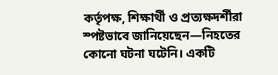কর্তৃপক্ষ, শিক্ষার্থী ও প্রত্যক্ষদর্শীরা স্পষ্টভাবে জানিয়েছেন—নিহতের কোনো ঘটনা ঘটেনি। একটি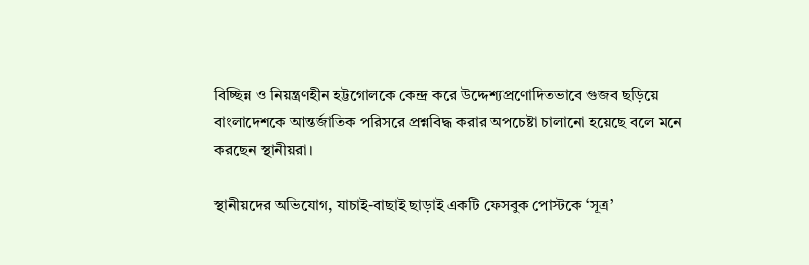বিচ্ছিন্ন ও নিয়ন্ত্রণহীন হট্টগোলকে কেন্দ্র করে উদ্দেশ্যপ্রণোদিতভাবে গুজব ছড়িয়ে বাংলাদেশকে আন্তর্জাতিক পরিসরে প্রশ্নবিদ্ধ করার অপচেষ্টা চালানো হয়েছে বলে মনে করছেন স্থানীয়রা।

স্থানীয়দের অভিযোগ, যাচাই-বাছাই ছাড়াই একটি ফেসবুক পোস্টকে ‘সূত্র’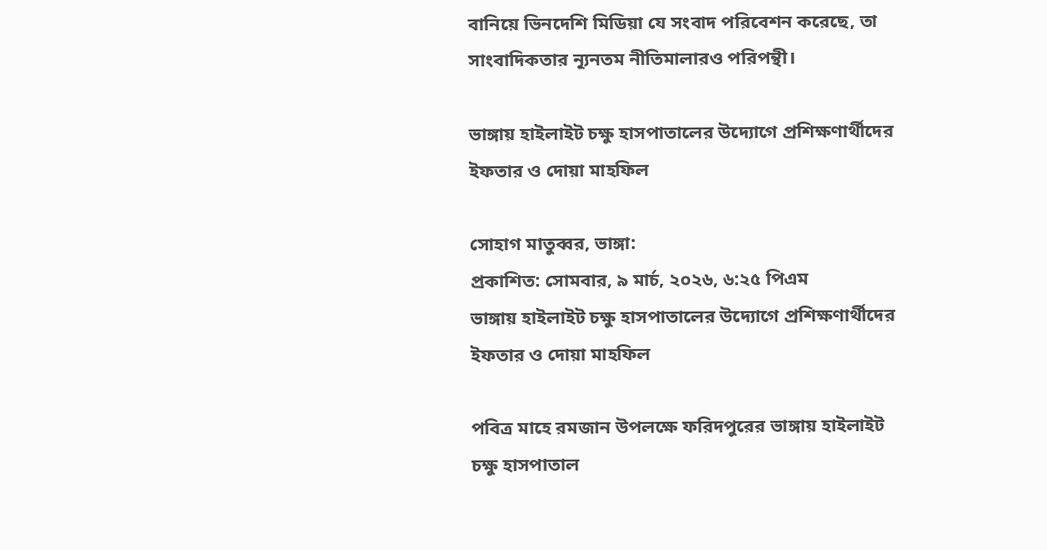বানিয়ে ভিনদেশি মিডিয়া যে সংবাদ পরিবেশন করেছে, তা সাংবাদিকতার ন্যূনতম নীতিমালারও পরিপন্থী।

ভাঙ্গায় হাইলাইট চক্ষু হাসপাতালের উদ্যোগে প্রশিক্ষণার্থীদের ইফতার ও দোয়া মাহফিল

সোহাগ মাতুব্বর, ভাঙ্গা:
প্রকাশিত: সোমবার, ৯ মার্চ, ২০২৬, ৬:২৫ পিএম
ভাঙ্গায় হাইলাইট চক্ষু হাসপাতালের উদ্যোগে প্রশিক্ষণার্থীদের ইফতার ও দোয়া মাহফিল

পবিত্র মাহে রমজান উপলক্ষে ফরিদপুরের ভাঙ্গায় হাইলাইট চক্ষু হাসপাতাল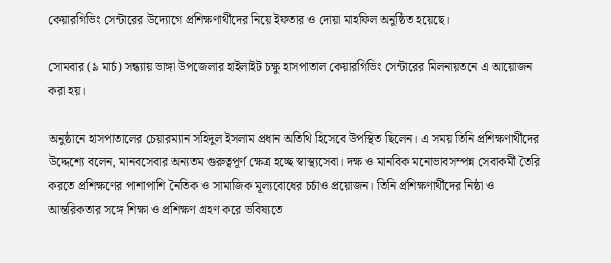কেয়ারগিভিং সেন্টারের উদ্যোগে প্রশিক্ষণার্থীদের নিয়ে ইফতার ও দোয়া মাহফিল অনুষ্ঠিত হয়েছে।

সোমবার (৯ মার্চ) সন্ধ্যায় ভাঙ্গা উপজেলার হাইলাইট চক্ষু হাসপাতাল কেয়ারগিভিং সেন্টারের মিলনায়তনে এ আয়োজন করা হয়।

অনুষ্ঠানে হাসপাতালের চেয়ারম্যান সহিদুল ইসলাম প্রধান অতিথি হিসেবে উপস্থিত ছিলেন। এ সময় তিনি প্রশিক্ষণার্থীদের উদ্দেশ্যে বলেন, মানবসেবার অন্যতম গুরুত্বপূর্ণ ক্ষেত্র হচ্ছে স্বাস্থ্যসেবা। দক্ষ ও মানবিক মনোভাবসম্পন্ন সেবাকর্মী তৈরি করতে প্রশিক্ষণের পাশাপাশি নৈতিক ও সামাজিক মূল্যবোধের চর্চাও প্রয়োজন। তিনি প্রশিক্ষণার্থীদের নিষ্ঠা ও আন্তরিকতার সঙ্গে শিক্ষা ও প্রশিক্ষণ গ্রহণ করে ভবিষ্যতে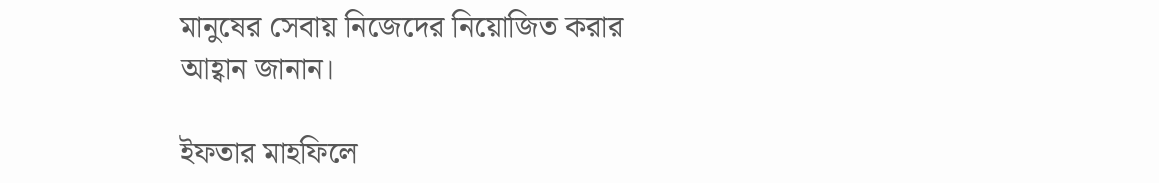মানুষের সেবায় নিজেদের নিয়োজিত করার আহ্বান জানান।

ইফতার মাহফিলে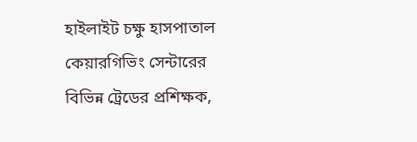হাইলাইট চক্ষু হাসপাতাল কেয়ারগিভিং সেন্টারের বিভিন্ন ট্রেডের প্রশিক্ষক,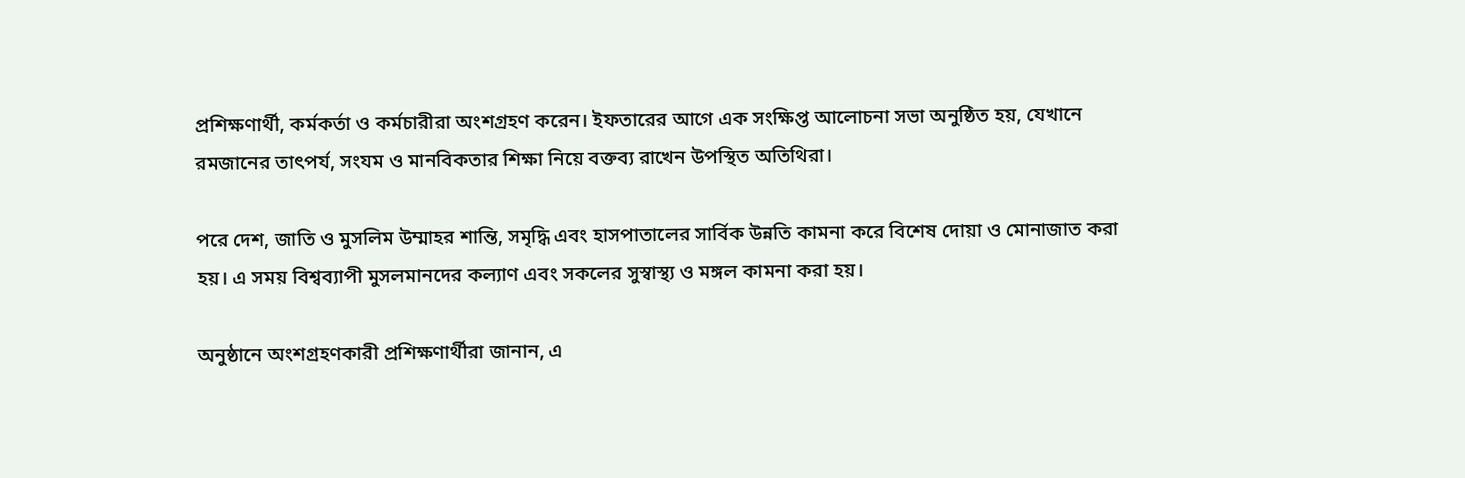প্রশিক্ষণার্থী, কর্মকর্তা ও কর্মচারীরা অংশগ্রহণ করেন। ইফতারের আগে এক সংক্ষিপ্ত আলোচনা সভা অনুষ্ঠিত হয়, যেখানে রমজানের তাৎপর্য, সংযম ও মানবিকতার শিক্ষা নিয়ে বক্তব্য রাখেন উপস্থিত অতিথিরা।

পরে দেশ, জাতি ও মুসলিম উম্মাহর শান্তি, সমৃদ্ধি এবং হাসপাতালের সার্বিক উন্নতি কামনা করে বিশেষ দোয়া ও মোনাজাত করা হয়। এ সময় বিশ্বব্যাপী মুসলমানদের কল্যাণ এবং সকলের সুস্বাস্থ্য ও মঙ্গল কামনা করা হয়।

অনুষ্ঠানে অংশগ্রহণকারী প্রশিক্ষণার্থীরা জানান, এ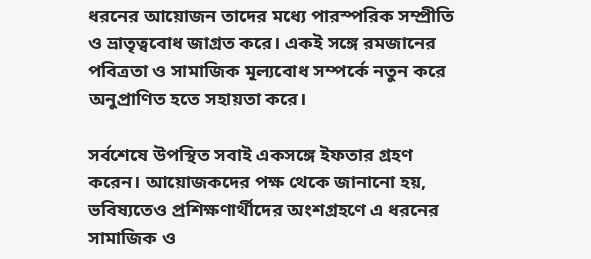ধরনের আয়োজন তাদের মধ্যে পারস্পরিক সম্প্রীতি ও ভ্রাতৃত্ববোধ জাগ্রত করে। একই সঙ্গে রমজানের পবিত্রতা ও সামাজিক মূল্যবোধ সম্পর্কে নতুন করে অনুপ্রাণিত হতে সহায়তা করে।

সর্বশেষে উপস্থিত সবাই একসঙ্গে ইফতার গ্রহণ করেন। আয়োজকদের পক্ষ থেকে জানানো হয়, ভবিষ্যতেও প্রশিক্ষণার্থীদের অংশগ্রহণে এ ধরনের সামাজিক ও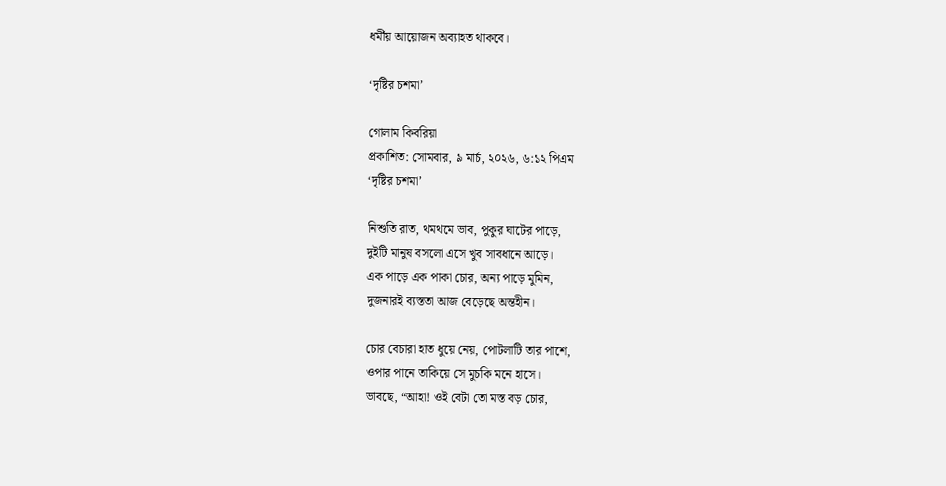ধর্মীয় আয়োজন অব্যাহত থাকবে।

‘দৃষ্টির চশমা’

গোলাম কিবরিয়া
প্রকাশিত: সোমবার, ৯ মার্চ, ২০২৬, ৬:১২ পিএম
‘দৃষ্টির চশমা’

নিশুতি রাত, থমথমে ভাব, পুকুর ঘাটের পাড়ে,
দুইটি মানুষ বসলো এসে খুব সাবধানে আড়ে।
এক পাড়ে এক পাকা চোর, অন্য পাড়ে মুমিন,
দুজনারই ব্যস্ততা আজ বেড়েছে অন্তহীন।

চোর বেচারা হাত ধুয়ে নেয়, পোটলাটি তার পাশে,
ওপার পানে তাকিয়ে সে মুচকি মনে হাসে।
ভাবছে, “আহা! ওই বেটা তো মস্ত বড় চোর,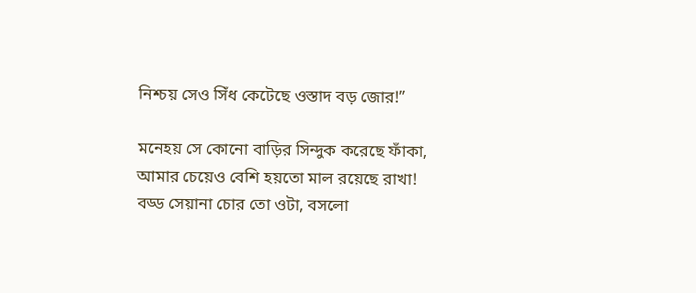নিশ্চয় সেও সিঁধ কেটেছে ওস্তাদ বড় জোর!”

মনেহয় সে কোনো বাড়ির সিন্দুক করেছে ফাঁকা,
আমার চেয়েও বেশি হয়তো মাল রয়েছে রাখা!
বড্ড সেয়ানা চোর তো ওটা, বসলো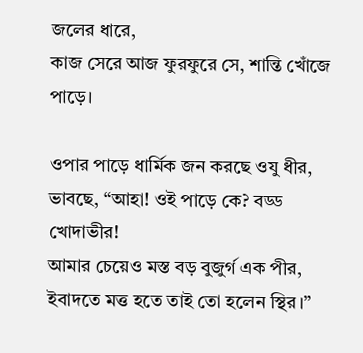জলের ধারে,
কাজ সেরে আজ ফুরফুরে সে, শান্তি খোঁজে পাড়ে।

ওপার পাড়ে ধার্মিক জন করছে ওযু ধীর,
ভাবছে, “আহা! ওই পাড়ে কে? বড্ড খোদাভীর!
আমার চেয়েও মস্ত বড় বুজুর্গ এক পীর,
ইবাদতে মত্ত হতে তাই তো হলেন স্থির।”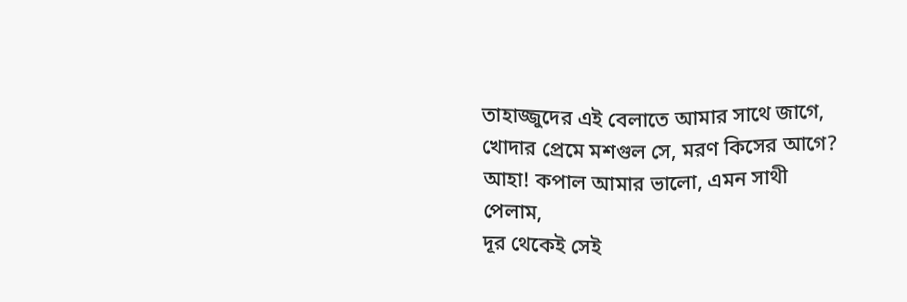তাহাজ্জুদের এই বেলাতে আমার সাথে জাগে,
খোদার প্রেমে মশগুল সে, মরণ কিসের আগে?
আহা! কপাল আমার ভালো, এমন সাথী পেলাম,
দূর থেকেই সেই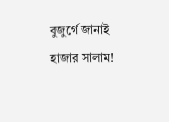বুজুর্গে জানাই হাজার সালাম!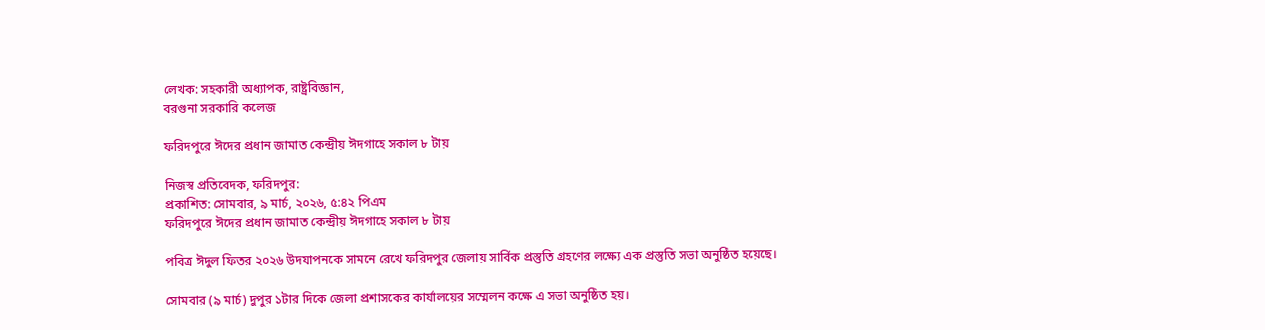লেখক: সহকারী অধ্যাপক, রাষ্ট্রবিজ্ঞান,
বরগুনা সরকারি কলেজ

ফরিদপুরে ঈদের প্রধান জামাত কেন্দ্রীয় ঈদগাহে সকাল ৮ টায়

নিজস্ব প্রতিবেদক, ফরিদপুর:
প্রকাশিত: সোমবার, ৯ মার্চ, ২০২৬, ৫:৪২ পিএম
ফরিদপুরে ঈদের প্রধান জামাত কেন্দ্রীয় ঈদগাহে সকাল ৮ টায়

পবিত্র ঈদুল ফিতর ২০২৬ উদযাপনকে সামনে রেখে ফরিদপুর জেলায় সার্বিক প্রস্তুতি গ্রহণের লক্ষ্যে এক প্রস্তুতি সভা অনুষ্ঠিত হয়েছে।

সোমবার (৯ মার্চ) দুপুর ১টার দিকে জেলা প্রশাসকের কার্যালয়ের সম্মেলন কক্ষে এ সভা অনুষ্ঠিত হয়।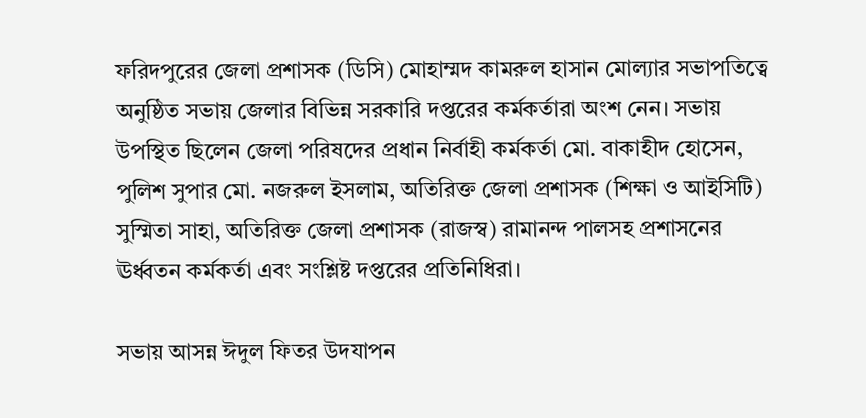ফরিদপুরের জেলা প্রশাসক (ডিসি) মোহাম্মদ কামরুল হাসান মোল্যার সভাপতিত্বে অনুষ্ঠিত সভায় জেলার বিভিন্ন সরকারি দপ্তরের কর্মকর্তারা অংশ নেন। সভায় উপস্থিত ছিলেন জেলা পরিষদের প্রধান নির্বাহী কর্মকর্তা মো. বাকাহীদ হোসেন, পুলিশ সুপার মো. নজরুল ইসলাম, অতিরিক্ত জেলা প্রশাসক (শিক্ষা ও আইসিটি) সুস্মিতা সাহা, অতিরিক্ত জেলা প্রশাসক (রাজস্ব) রামানন্দ পালসহ প্রশাসনের ঊর্ধ্বতন কর্মকর্তা এবং সংশ্লিষ্ট দপ্তরের প্রতিনিধিরা।

সভায় আসন্ন ঈদুল ফিতর উদযাপন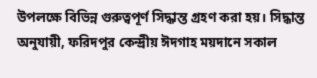উপলক্ষে বিভিন্ন গুরুত্বপূর্ণ সিদ্ধান্ত গ্রহণ করা হয়। সিদ্ধান্ত অনুযায়ী, ফরিদপুর কেন্দ্রীয় ঈদগাহ ময়দানে সকাল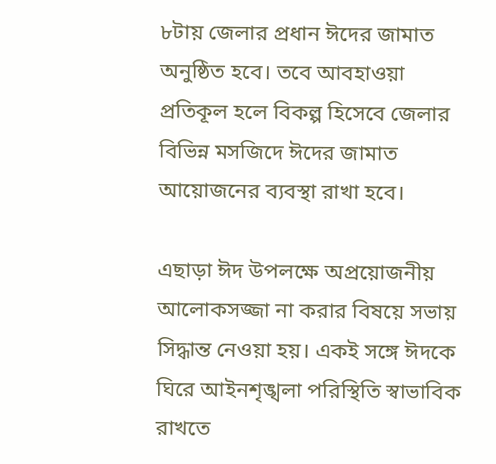৮টায় জেলার প্রধান ঈদের জামাত অনুষ্ঠিত হবে। তবে আবহাওয়া প্রতিকূল হলে বিকল্প হিসেবে জেলার বিভিন্ন মসজিদে ঈদের জামাত আয়োজনের ব্যবস্থা রাখা হবে।

এছাড়া ঈদ উপলক্ষে অপ্রয়োজনীয় আলোকসজ্জা না করার বিষয়ে সভায় সিদ্ধান্ত নেওয়া হয়। একই সঙ্গে ঈদকে ঘিরে আইনশৃঙ্খলা পরিস্থিতি স্বাভাবিক রাখতে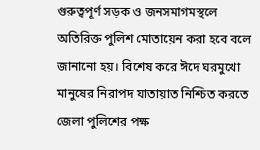গুরুত্বপূর্ণ সড়ক ও জনসমাগমস্থলে অতিরিক্ত পুলিশ মোতায়েন করা হবে বলে জানানো হয়। বিশেষ করে ঈদে ঘরমুখো মানুষের নিরাপদ যাতায়াত নিশ্চিত করতে জেলা পুলিশের পক্ষ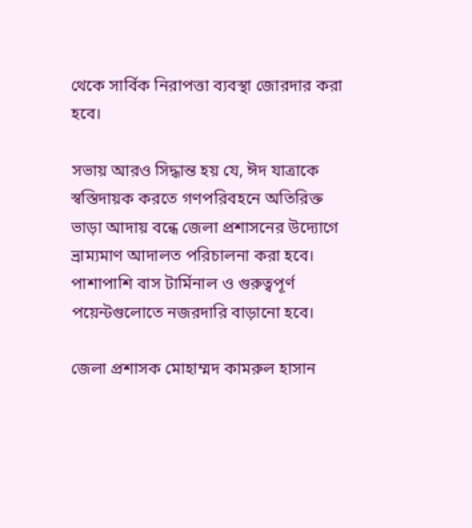থেকে সার্বিক নিরাপত্তা ব্যবস্থা জোরদার করা হবে।

সভায় আরও সিদ্ধান্ত হয় যে, ঈদ যাত্রাকে স্বস্তিদায়ক করতে গণপরিবহনে অতিরিক্ত ভাড়া আদায় বন্ধে জেলা প্রশাসনের উদ্যোগে ভ্রাম্যমাণ আদালত পরিচালনা করা হবে। পাশাপাশি বাস টার্মিনাল ও গুরুত্বপূর্ণ পয়েন্টগুলোতে নজরদারি বাড়ানো হবে।

জেলা প্রশাসক মোহাম্মদ কামরুল হাসান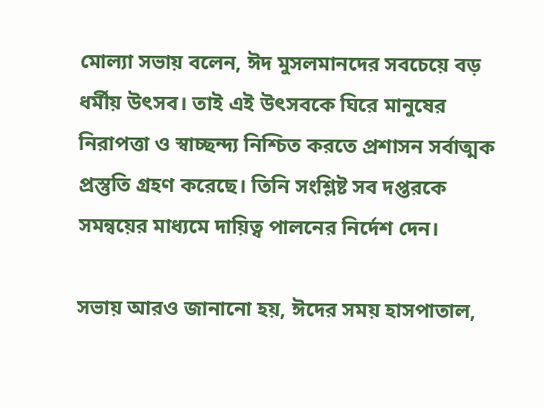মোল্যা সভায় বলেন, ঈদ মুসলমানদের সবচেয়ে বড় ধর্মীয় উৎসব। তাই এই উৎসবকে ঘিরে মানুষের নিরাপত্তা ও স্বাচ্ছন্দ্য নিশ্চিত করতে প্রশাসন সর্বাত্মক প্রস্তুতি গ্রহণ করেছে। তিনি সংশ্লিষ্ট সব দপ্তরকে সমন্বয়ের মাধ্যমে দায়িত্ব পালনের নির্দেশ দেন।

সভায় আরও জানানো হয়, ঈদের সময় হাসপাতাল,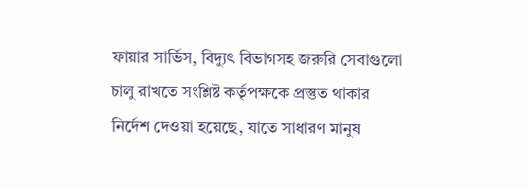ফায়ার সার্ভিস, বিদ্যুৎ বিভাগসহ জরুরি সেবাগুলো চালু রাখতে সংশ্লিষ্ট কর্তৃপক্ষকে প্রস্তুত থাকার নির্দেশ দেওয়া হয়েছে, যাতে সাধারণ মানুষ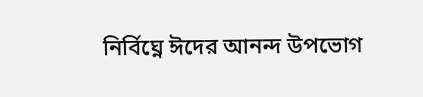নির্বিঘ্নে ঈদের আনন্দ উপভোগ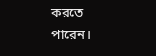করতে পারেন।